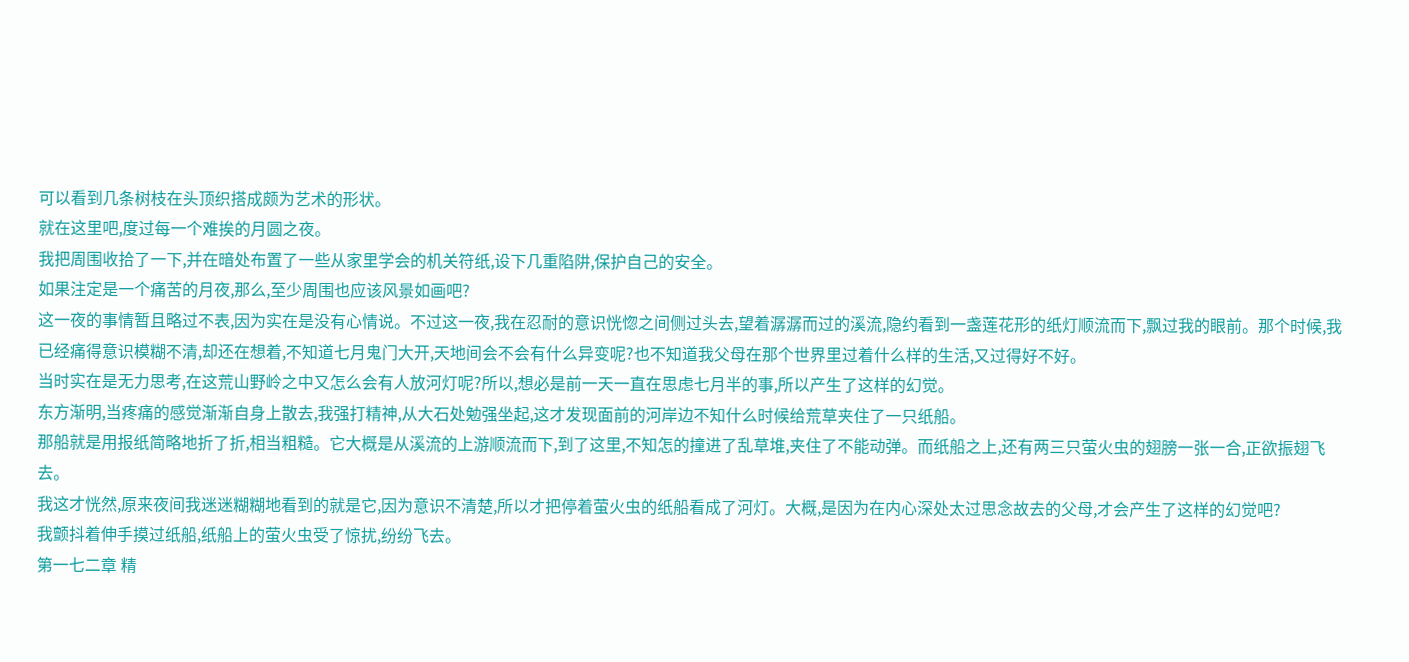可以看到几条树枝在头顶织搭成颇为艺术的形状。
就在这里吧,度过每一个难挨的月圆之夜。
我把周围收拾了一下,并在暗处布置了一些从家里学会的机关符纸,设下几重陷阱,保护自己的安全。
如果注定是一个痛苦的月夜,那么,至少周围也应该风景如画吧?
这一夜的事情暂且略过不表,因为实在是没有心情说。不过这一夜,我在忍耐的意识恍惚之间侧过头去,望着潺潺而过的溪流,隐约看到一盏莲花形的纸灯顺流而下,飘过我的眼前。那个时候,我已经痛得意识模糊不清,却还在想着,不知道七月鬼门大开,天地间会不会有什么异变呢?也不知道我父母在那个世界里过着什么样的生活,又过得好不好。
当时实在是无力思考,在这荒山野岭之中又怎么会有人放河灯呢?所以,想必是前一天一直在思虑七月半的事,所以产生了这样的幻觉。
东方渐明,当疼痛的感觉渐渐自身上散去,我强打精神,从大石处勉强坐起,这才发现面前的河岸边不知什么时候给荒草夹住了一只纸船。
那船就是用报纸简略地折了折,相当粗糙。它大概是从溪流的上游顺流而下,到了这里,不知怎的撞进了乱草堆,夹住了不能动弹。而纸船之上,还有两三只萤火虫的翅膀一张一合,正欲振翅飞去。
我这才恍然,原来夜间我迷迷糊糊地看到的就是它,因为意识不清楚,所以才把停着萤火虫的纸船看成了河灯。大概,是因为在内心深处太过思念故去的父母,才会产生了这样的幻觉吧?
我颤抖着伸手摸过纸船,纸船上的萤火虫受了惊扰,纷纷飞去。
第一七二章 精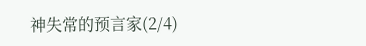神失常的预言家(2/4)